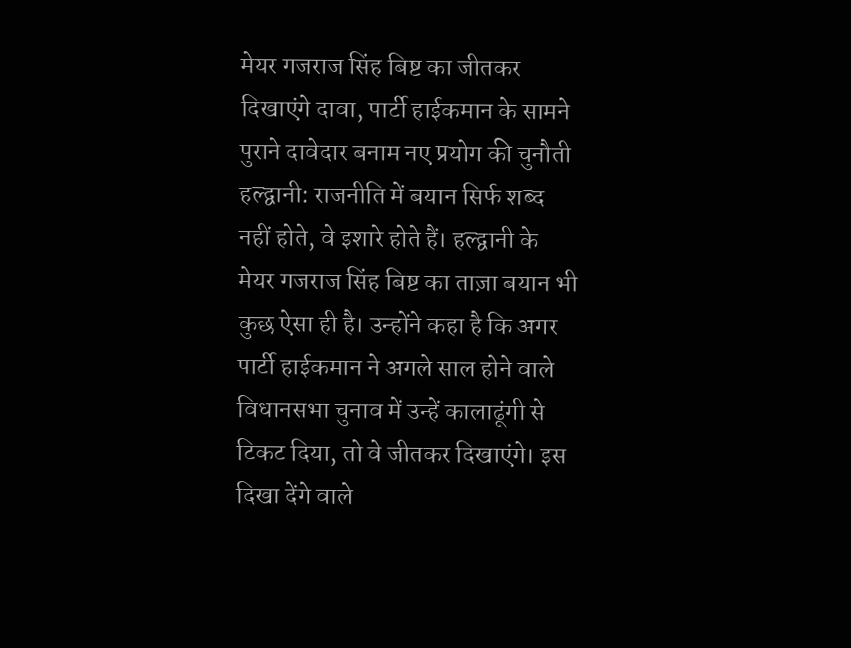मेयर गजराज सिंह बिष्ट का जीतकर दिखाएंगे दावा, पार्टी हाईकमान के सामने पुराने दावेदार बनाम नए प्रयोग की चुनौती
हल्द्वानी: राजनीति में बयान सिर्फ शब्द नहीं होते, वे इशारे होते हैं। हल्द्वानी के मेयर गजराज सिंह बिष्ट का ताज़ा बयान भी कुछ ऐसा ही है। उन्होंने कहा है कि अगर पार्टी हाईकमान ने अगले साल होने वाले विधानसभा चुनाव में उन्हें कालाढूंगी से टिकट दिया, तो वे जीतकर दिखाएंगे। इस दिखा देंगे वाले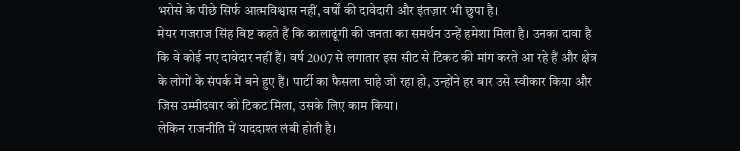भरोसे के पीछे सिर्फ आत्मविश्वास नहीं, वर्षों की दावेदारी और इंतज़ार भी छुपा है।
मेयर गजराज सिंह बिष्ट कहते हैं कि कालाढूंगी की जनता का समर्थन उन्हें हमेशा मिला है। उनका दावा है कि वे कोई नए दावेदार नहीं हैं। वर्ष 2007 से लगातार इस सीट से टिकट की मांग करते आ रहे हैं और क्षेत्र के लोगों के संपर्क में बने हुए हैं। पार्टी का फैसला चाहे जो रहा हो, उन्होंने हर बार उसे स्वीकार किया और जिस उम्मीदवार को टिकट मिला, उसके लिए काम किया।
लेकिन राजनीति में याददाश्त लंबी होती है।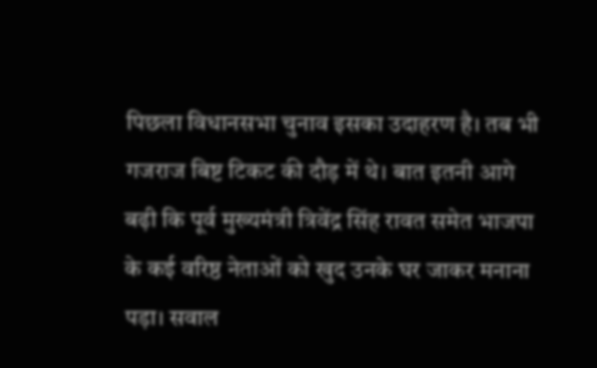पिछला विधानसभा चुनाव इसका उदाहरण है। तब भी गजराज बिष्ट टिकट की दौड़ में थे। बात इतनी आगे बढ़ी कि पूर्व मुख्यमंत्री त्रिवेंद्र सिंह रावत समेत भाजपा के कई वरिष्ठ नेताओं को खुद उनके घर जाकर मनाना पड़ा। सवाल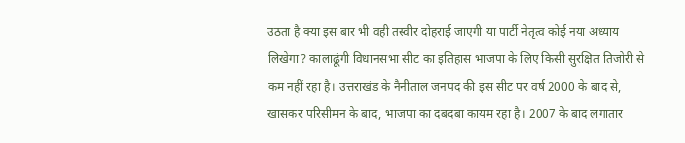उठता है क्या इस बार भी वही तस्वीर दोहराई जाएगी या पार्टी नेतृत्व कोई नया अध्याय लिखेगा? कालाढूंगी विधानसभा सीट का इतिहास भाजपा के लिए किसी सुरक्षित तिजोरी से कम नहीं रहा है। उत्तराखंड के नैनीताल जनपद की इस सीट पर वर्ष 2000 के बाद से, खासकर परिसीमन के बाद, भाजपा का दबदबा कायम रहा है। 2007 के बाद लगातार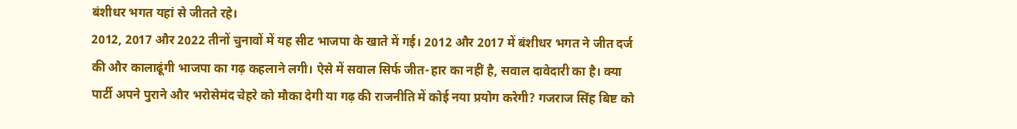बंशीधर भगत यहां से जीतते रहे।
2012, 2017 और 2022 तीनों चुनावों में यह सीट भाजपा के खाते में गई। 2012 और 2017 में बंशीधर भगत ने जीत दर्ज की और कालाढूंगी भाजपा का गढ़ कहलाने लगी। ऐसे में सवाल सिर्फ जीत-हार का नहीं है, सवाल दावेदारी का है। क्या पार्टी अपने पुराने और भरोसेमंद चेहरे को मौका देगी या गढ़ की राजनीति में कोई नया प्रयोग करेगी? गजराज सिंह बिष्ट को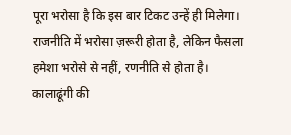पूरा भरोसा है कि इस बार टिकट उन्हें ही मिलेगा। राजनीति में भरोसा ज़रूरी होता है, लेकिन फैसला हमेशा भरोसे से नहीं, रणनीति से होता है। कालाढूंगी की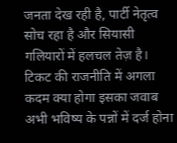जनता देख रही है, पार्टी नेतृत्व सोच रहा है और सियासी गलियारों में हलचल तेज़ है। टिकट की राजनीति में अगला कदम क्या होगा इसका जवाब अभी भविष्य के पन्नों में दर्ज होना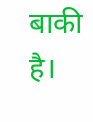बाकी है।